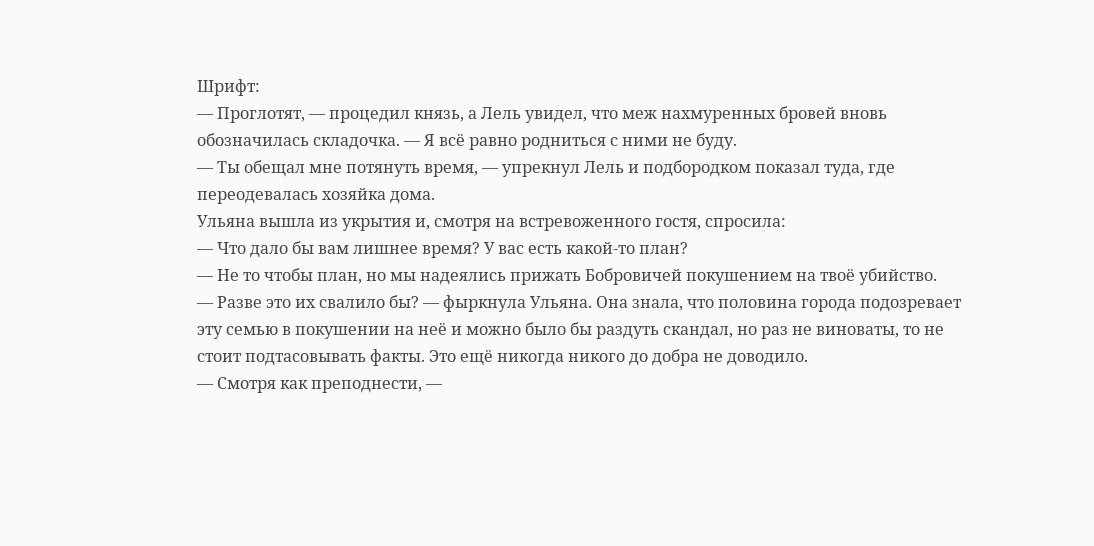Шрифт:
— Проглотят, — процедил князь, а Лель увидел, что меж нахмуренных бровей вновь обозначилась складочка. — Я всё равно родниться с ними не буду.
— Ты обещал мне потянуть время, — упрекнул Лель и подбородком показал туда, где переодевалась хозяйка дома.
Ульяна вышла из укрытия и, смотря на встревоженного гостя, спросила:
— Что дало бы вам лишнее время? У вас есть какой-то план?
— Не то чтобы план, но мы надеялись прижать Бобровичей покушением на твоё убийство.
— Разве это их свалило бы? — фыркнула Ульяна. Она знала, что половина города подозревает эту семью в покушении на неё и можно было бы раздуть скандал, но раз не виноваты, то не стоит подтасовывать факты. Это ещё никогда никого до добра не доводило.
— Смотря как преподнести, —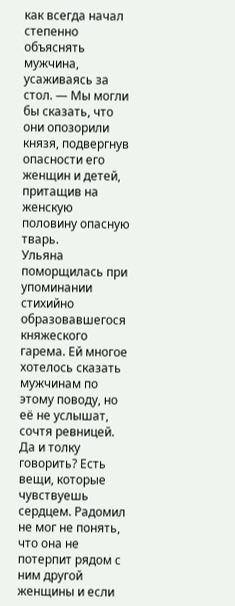как всегда начал степенно объяснять мужчина, усаживаясь за стол. — Мы могли бы сказать, что они опозорили князя, подвергнув опасности его женщин и детей, притащив на женскую половину опасную тварь.
Ульяна поморщилась при упоминании стихийно образовавшегося княжеского гарема. Ей многое хотелось сказать мужчинам по этому поводу, но её не услышат, сочтя ревницей. Да и толку говорить? Есть вещи, которые чувствуешь сердцем. Радомил не мог не понять, что она не потерпит рядом с ним другой женщины и если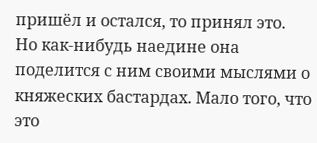пришёл и остался, то принял это.
Но как-нибудь наедине она поделится с ним своими мыслями о княжеских бастардах. Мало того, что это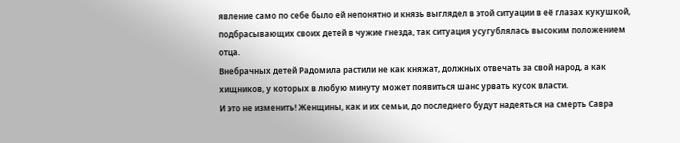явление само по себе было ей непонятно и князь выглядел в этой ситуации в её глазах кукушкой, подбрасывающих своих детей в чужие гнезда, так ситуация усугублялась высоким положением отца.
Внебрачных детей Радомила растили не как княжат, должных отвечать за свой народ, а как хищников, у которых в любую минуту может появиться шанс урвать кусок власти.
И это не изменить! Женщины, как и их семьи, до последнего будут надеяться на смерть Савра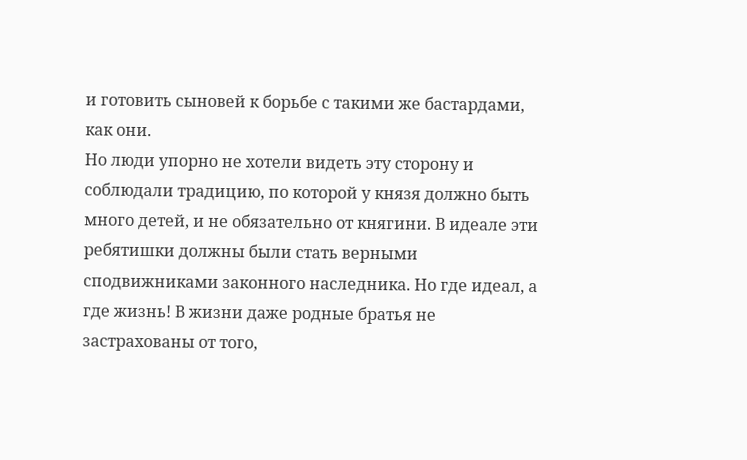и готовить сыновей к борьбе с такими же бастардами, как они.
Но люди упорно не хотели видеть эту сторону и соблюдали традицию, по которой у князя должно быть много детей, и не обязательно от княгини. В идеале эти ребятишки должны были стать верными сподвижниками законного наследника. Но где идеал, а где жизнь! В жизни даже родные братья не застрахованы от того,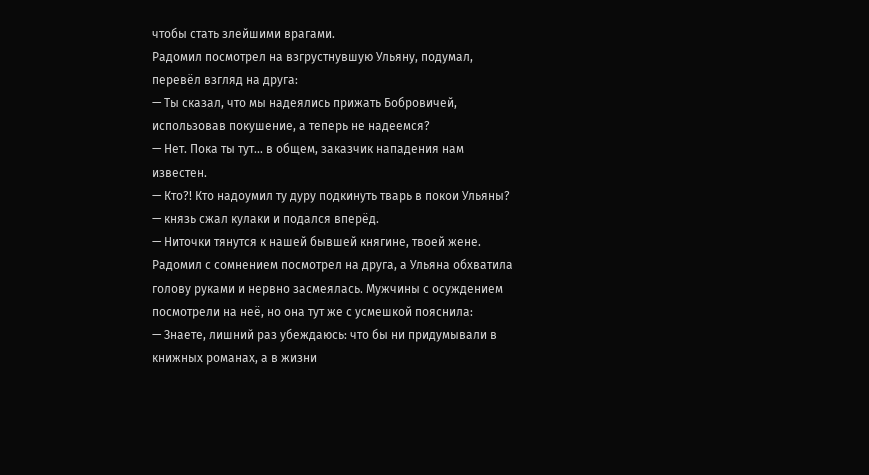чтобы стать злейшими врагами.
Радомил посмотрел на взгрустнувшую Ульяну, подумал, перевёл взгляд на друга:
— Ты сказал, что мы надеялись прижать Бобровичей, использовав покушение, а теперь не надеемся?
— Нет. Пока ты тут… в общем, заказчик нападения нам известен.
— Кто?! Кто надоумил ту дуру подкинуть тварь в покои Ульяны? — князь сжал кулаки и подался вперёд.
— Ниточки тянутся к нашей бывшей княгине, твоей жене.
Радомил с сомнением посмотрел на друга, а Ульяна обхватила голову руками и нервно засмеялась. Мужчины с осуждением посмотрели на неё, но она тут же с усмешкой пояснила:
— Знаете, лишний раз убеждаюсь: что бы ни придумывали в книжных романах, а в жизни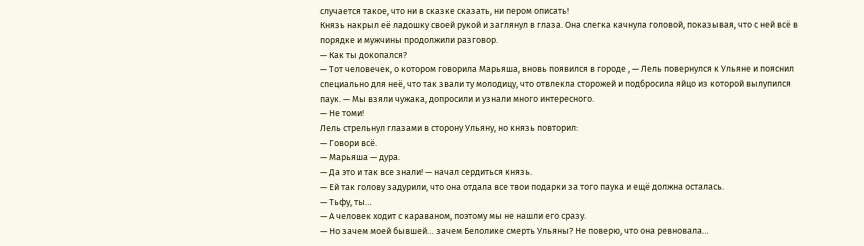случается такое, что ни в сказке сказать, ни пером описать!
Князь накрыл её ладошку своей рукой и заглянул в глаза. Она слегка качнула головой, показывая, что с ней всё в порядке и мужчины продолжили разговор.
— Как ты докопался?
— Тот человечек, о котором говорила Марьяша, вновь появился в городе , — Лель повернулся к Ульяне и пояснил специально для неё, что так звали ту молодицу, что отвлекла сторожей и подбросила яйцо из которой вылупился паук. — Мы взяли чужака, допросили и узнали много интересного.
— Не томи!
Лель стрельнул глазами в сторону Ульяну, но князь повторил:
— Говори всё.
— Марьяша — дура.
— Да это и так все знали! — начал сердиться князь.
— Ей так голову задурили, что она отдала все твои подарки за того паука и ещё должна осталась.
— Тьфу, ты…
— А человек ходит с караваном, поэтому мы не нашли его сразу.
— Но зачем моей бывшей… зачем Белолике смерть Ульяны? Не поверю, что она ревновала…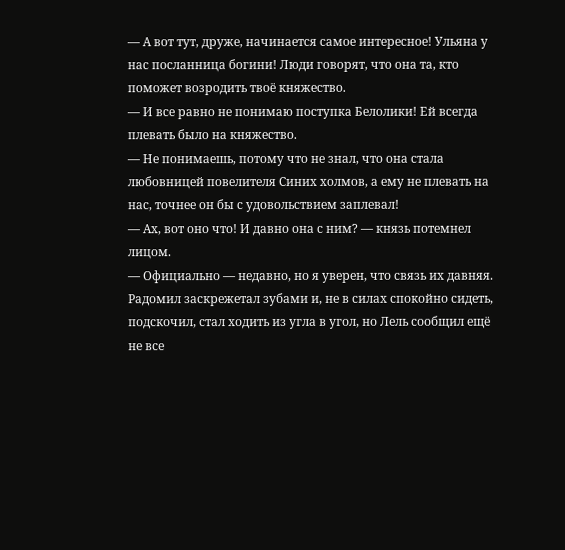— А вот тут, друже, начинается самое интересное! Ульяна у нас посланница богини! Люди говорят, что она та, кто поможет возродить твоё княжество.
— И все равно не понимаю поступка Белолики! Ей всегда плевать было на княжество.
— Не понимаешь, потому что не знал, что она стала любовницей повелителя Синих холмов, а ему не плевать на нас, точнее он бы с удовольствием заплевал!
— Ах, вот оно что! И давно она с ним? — князь потемнел лицом.
— Официально — недавно, но я уверен, что связь их давняя.
Радомил заскрежетал зубами и, не в силах спокойно сидеть, подскочил, стал ходить из угла в угол, но Лель сообщил ещё не все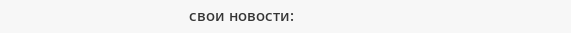свои новости: